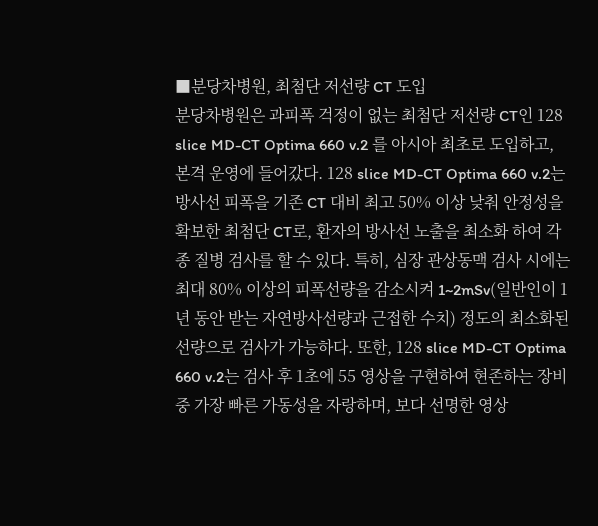■분당차병원, 최첨단 저선량 CT 도입
분당차병원은 과피폭 걱정이 없는 최첨단 저선량 CT인 128 slice MD-CT Optima 660 v.2 를 아시아 최초로 도입하고, 본격 운영에 들어갔다. 128 slice MD-CT Optima 660 v.2는 방사선 피폭을 기존 CT 대비 최고 50% 이상 낮춰 안정성을 확보한 최첨단 CT로, 환자의 방사선 노출을 최소화 하여 각종 질병 검사를 할 수 있다. 특히, 심장 관상동맥 검사 시에는 최대 80% 이상의 피폭선량을 감소시켜 1~2mSv(일반인이 1년 동안 받는 자연방사선량과 근접한 수치) 정도의 최소화된 선량으로 검사가 가능하다. 또한, 128 slice MD-CT Optima 660 v.2는 검사 후 1초에 55 영상을 구현하여 현존하는 장비 중 가장 빠른 가동성을 자랑하며, 보다 선명한 영상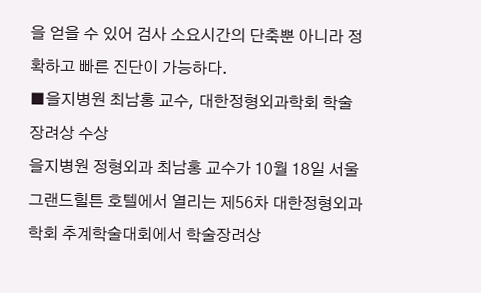을 얻을 수 있어 검사 소요시간의 단축뿐 아니라 정확하고 빠른 진단이 가능하다.
■을지병원 최남홍 교수, 대한정형외과학회 학술장려상 수상
을지병원 정형외과 최남홍 교수가 10월 18일 서울 그랜드힐튼 호텔에서 열리는 제56차 대한정형외과학회 추계학술대회에서 학술장려상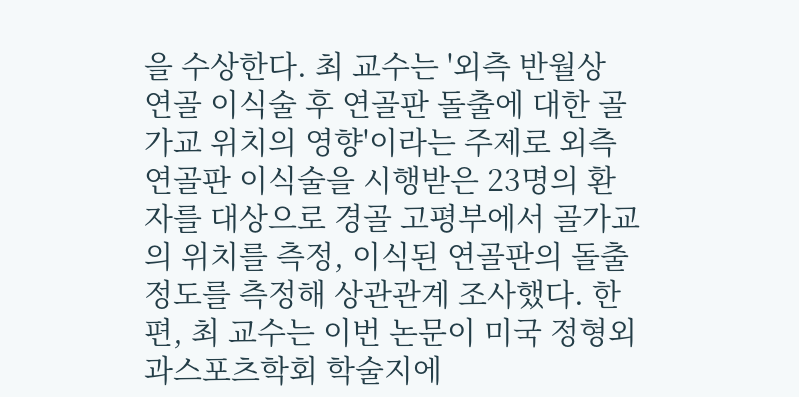을 수상한다. 최 교수는 '외측 반월상 연골 이식술 후 연골판 돌출에 대한 골가교 위치의 영향'이라는 주제로 외측 연골판 이식술을 시행받은 23명의 환자를 대상으로 경골 고평부에서 골가교의 위치를 측정, 이식된 연골판의 돌출정도를 측정해 상관관계 조사했다. 한편, 최 교수는 이번 논문이 미국 정형외과스포츠학회 학술지에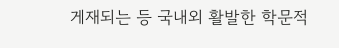게재되는 등 국내외 활발한 학문적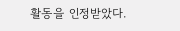활동을 인정받았다.